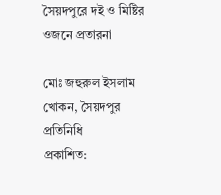সৈয়দপুরে দই ও মিষ্টির ওজনে প্রতারনা

মোঃ জহুরুল ইসলাম খোকন, সৈয়দপুর প্রতিনিধি
প্রকাশিত: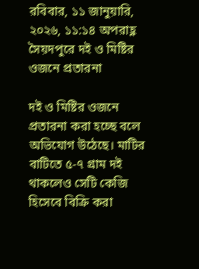রবিবার, ১১ জানুয়ারি, ২০২৬, ১১:১৪ অপরাহ্ণ
সৈয়দপুরে দই ও মিষ্টির ওজনে প্রতারনা

দই ও মিষ্টির ওজনে প্রতারনা করা হচ্ছে বলে অভিযোগ উঠেছে। মাটির বাটিতে ৫-৭ গ্রাম দই থাকলেও সেটি কেজি হিসেবে বিক্রি করা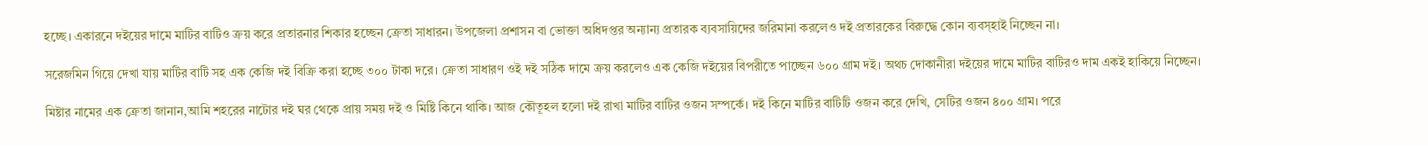হচ্ছে। একারনে দইয়ের দামে মাটির বাটিও ক্রয় করে প্রতারনার শিকার হচ্ছেন ক্রেতা সাধারন। উপজেলা প্রশাসন বা ভোক্তা অধিদপ্তর অন্যান্য প্রতারক ব্যবসায়িদের জরিমানা করলেও দই প্রতারকের বিরুদ্ধে কোন ব্যবস্হাই নিচ্ছেন না।

সরেজমিন গিয়ে দেখা যায় মাটির বাটি সহ এক কেজি দই বিক্রি করা হচ্ছে ৩০০ টাকা দরে। ক্রেতা সাধারণ ওই দই সঠিক দামে ক্রয় করলেও এক কেজি দইয়ের বিপরীতে পাচ্ছেন ৬০০ গ্রাম দই। অথচ দোকানীরা দইয়ের দামে মাটির বাটিরও দাম একই হাকিয়ে নিচ্ছেন।

মিষ্টার নামের এক ক্রেতা জানান,আমি শহরের নাটোর দই ঘর থেকে প্রায় সময় দই ও মিষ্টি কিনে থাকি। আজ কৌতূহল হলো দই রাখা মাটির বাটির ওজন সম্পর্কে। দই কিনে মাটির বাটিটি ওজন করে দেখি, সেটির ওজন ৪০০ গ্রাম। পরে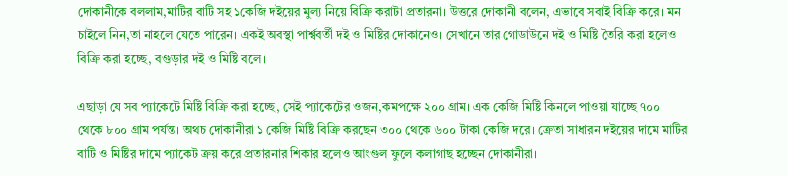দোকানীকে বললাম,মাটির বাটি সহ ১কেজি দইয়ের মুল্য নিয়ে বিক্রি করাটা প্রতারনা। উত্তরে দোকানী বলেন, এভাবে সবাই বিক্রি করে। মন চাইলে নিন,তা নাহলে যেতে পারেন। একই অবস্থা পার্শ্ববর্তী দই ও মিষ্টির দোকানেও। সেখানে তার গোডাউনে দই ও মিষ্টি তৈরি করা হলেও বিক্রি করা হচ্ছে, বগুড়ার দই ও মিষ্টি বলে।

এছাড়া যে সব প্যাকেটে মিষ্টি বিক্রি করা হচ্ছে, সেই প্যাকেটের ওজন,কমপক্ষে ২০০ গ্রাম। এক কেজি মিষ্টি কিনলে পাওয়া যাচ্ছে ৭০০ থেকে ৮০০ গ্রাম পর্যন্ত। অথচ দোকানীরা ১ কেজি মিষ্টি বিক্রি করছেন ৩০০ থেকে ৬০০ টাকা কেজি দরে। ক্রেতা সাধারন দইয়ের দামে মাটির বাটি ও মিষ্টির দামে প্যাকেট ক্রয় করে প্রতারনার শিকার হলেও আংগুল ফুলে কলাগাছ হচ্ছেন দোকানীরা।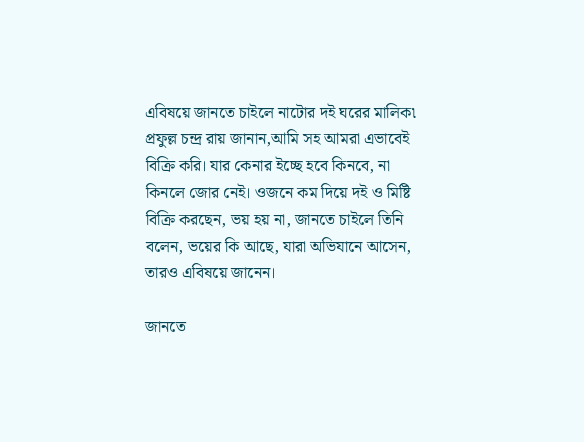এবিষয়ে জানতে চাইলে নাটোর দই ঘরের মালিক৷ প্রফুল্ল চন্দ্র রায় জানান,আমি সহ আমরা এভাবেই বিক্রি করি। যার কেনার ইচ্ছে হবে কিনবে, না কিনলে জোর নেই। ওজনে কম দিয়ে দই ও মিষ্টি বিক্রি করছেন, ভয় হয় না, জানতে চাইলে তিনি বলেন, ভয়ের কি আছে, যারা অভিযানে আসেন, তারও এবিষয়ে জানেন।

জানতে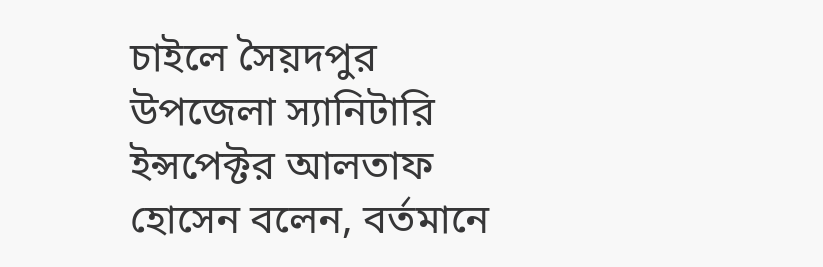চাইলে সৈয়দপুর উপজেলা স্যানিটারি ইন্সপেক্টর আলতাফ হোসেন বলেন, বর্তমানে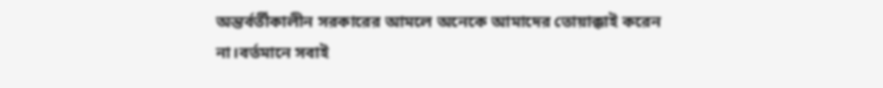অন্তর্বর্তীকালীন সরকারের আমলে অনেকে আমাদের তোয়াক্কাই করেন না।বর্তমানে সবাই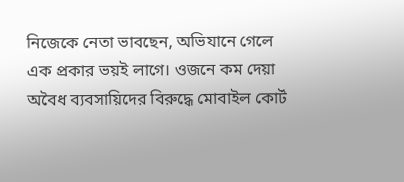নিজেকে নেতা ভাবছেন, অভিযানে গেলে এক প্রকার ভয়ই লাগে। ওজনে কম দেয়া অবৈধ ব্যবসায়িদের বিরুদ্ধে মোবাইল কোর্ট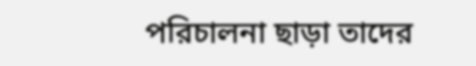পরিচালনা ছাড়া তাদের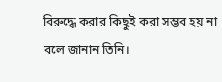বিরুদ্ধে করার কিছুই করা সম্ভব হয় না বলে জানান তিনি।